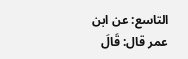التاسع: عن ابن عمر قال: قَالَ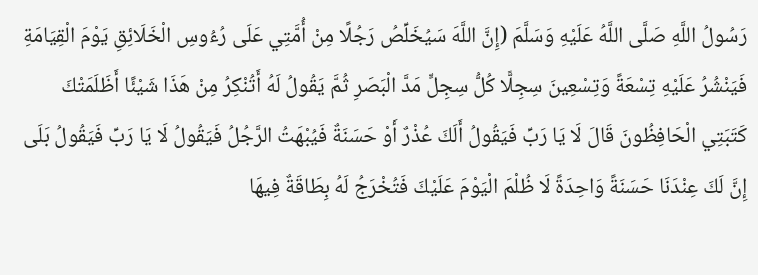رَسُولُ اللَّهِ صَلَّى اللَّهُ عَلَيْهِ وَسَلَّمَ (إِنَّ اللَّهَ سَيُخَلِّصُ رَجُلًا مِنْ أُمَّتِي عَلَى رُءُوسِ الْخَلَائِقِ يَوْمَ الْقِيَامَةِ فَيَنْشُرُ عَلَيْهِ تِسْعَةً وَتِسْعِينَ سِجِلًّا كُلُّ سِجِلٍّ مَدَّ الْبَصَرِ ثُمَّ يَقُولُ لَهُ أَتُنْكِرُ مِنْ هَذَا شَيْئًا أَظَلَمَتْكَ كَتَبَتِي الْحَافِظُونَ قَالَ لَا يَا رَبِّ فَيَقُولُ أَلَكَ عُذْرٌ أَوْ حَسَنَةٌ فَيُبْهَتُ الرَّجُلُ فَيَقُولُ لَا يَا رَبِّ فَيَقُولُ بَلَى إِنَّ لَكَ عِنْدَنَا حَسَنَةً وَاحِدَةً لَا ظُلْمَ الْيَوْمَ عَلَيْكَ فَتُخْرَجُ لَهُ بِطَاقَةٌ فِيهَا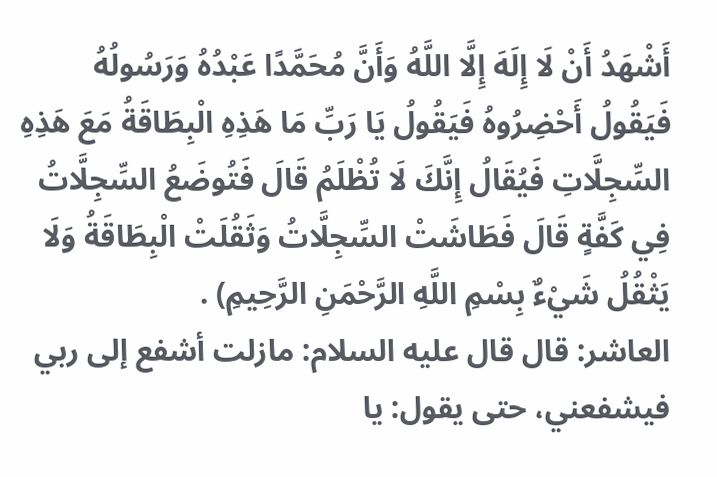أَشْهَدُ أَنْ لَا إِلَهَ إِلَّا اللَّهُ وَأَنَّ مُحَمَّدًا عَبْدُهُ وَرَسُولُهُ فَيَقُولُ أَحْضِرُوهُ فَيَقُولُ يَا رَبِّ مَا هَذِهِ الْبِطَاقَةُ مَعَ هَذِهِ السِّجِلَّاتِ فَيُقَالُ إِنَّكَ لَا تُظْلَمُ قَالَ فَتُوضَعُ السِّجِلَّاتُ فِي كَفَّةٍ قَالَ فَطَاشَتْ السِّجِلَّاتُ وَثَقُلَتْ الْبِطَاقَةُ وَلَا يَثْقُلُ شَيْءٌ بِسْمِ اللَّهِ الرَّحْمَنِ الرَّحِيمِ) .
العاشر: قال قال عليه السلام: مازلت أشفع إلى ربي فيشفعني، حتى يقول: يا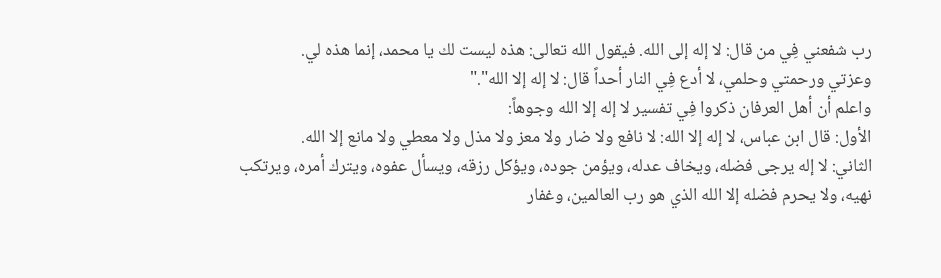رب شفعني فِي من قال: لا إله إلى الله. فيقول الله تعالى: هذه ليست لك يا محمد، إنما هذه لي.
وعزتي ورحمتي وحلمي، لا أدع فِي النار أحداً قال: لا إله إلا الله"."
واعلم أن أهل العرفان ذكروا فِي تفسير لا إله إلا الله وجوهاً:
الأول: قال ابن عباس، لا إله إلا الله: لا نافع ولا ضار ولا معز ولا مذل ولا معطي ولا مانع إلا الله.
الثاني: لا إله يرجى فضله، ويخاف عدله، ويؤمن جوده، ويؤكل رزقه، ويسأل عفوه، ويترك أمره، ويرتكب نهيه، ولا يحرم فضله إلا الله الذي هو رب العالمين، وغفار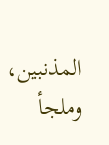المذنبين، وملجأ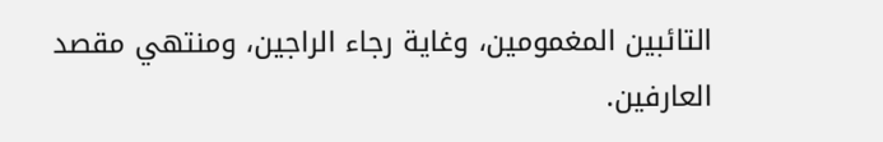التائبين المغمومين، وغاية رجاء الراجين، ومنتهي مقصد العارفين.